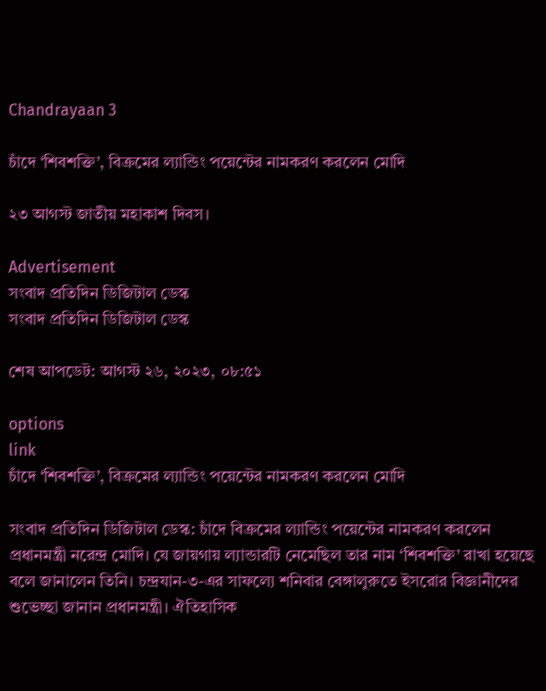Chandrayaan 3

চাঁদে ‘শিবশক্তি’, বিক্রমের ল্যান্ডিং পয়েন্টের নামকরণ করলেন মোদি

২৩ আগস্ট জাতীয় মহাকাশ দিবস।

Advertisement
সংবাদ প্রতিদিন ডিজিটাল ডেস্ক
সংবাদ প্রতিদিন ডিজিটাল ডেস্ক

শেষ আপডেট: আগস্ট ২৬, ২০২৩, ০৮:৫১

options
link
চাঁদে ‘শিবশক্তি’, বিক্রমের ল্যান্ডিং পয়েন্টের নামকরণ করলেন মোদি

সংবাদ প্রতিদিন ডিজিটাল ডেস্ক: চাঁদে বিক্রমের ল্যান্ডিং পয়েন্টের নামকরণ করলেন প্রধানমন্ত্রী নরেন্দ্র মোদি। যে জায়গায় ল্যান্ডারটি নেমেছিল তার নাম ‘শিবশক্তি’ রাখা হয়েছে বলে জানালেন তিনি। চন্দ্রযান-৩-এর সাফল্যে শনিবার বেঙ্গালুরুতে ইসরোর বিজ্ঞানীদের শুভেচ্ছা জানান প্রধানমন্ত্রী। ঐতিহাসিক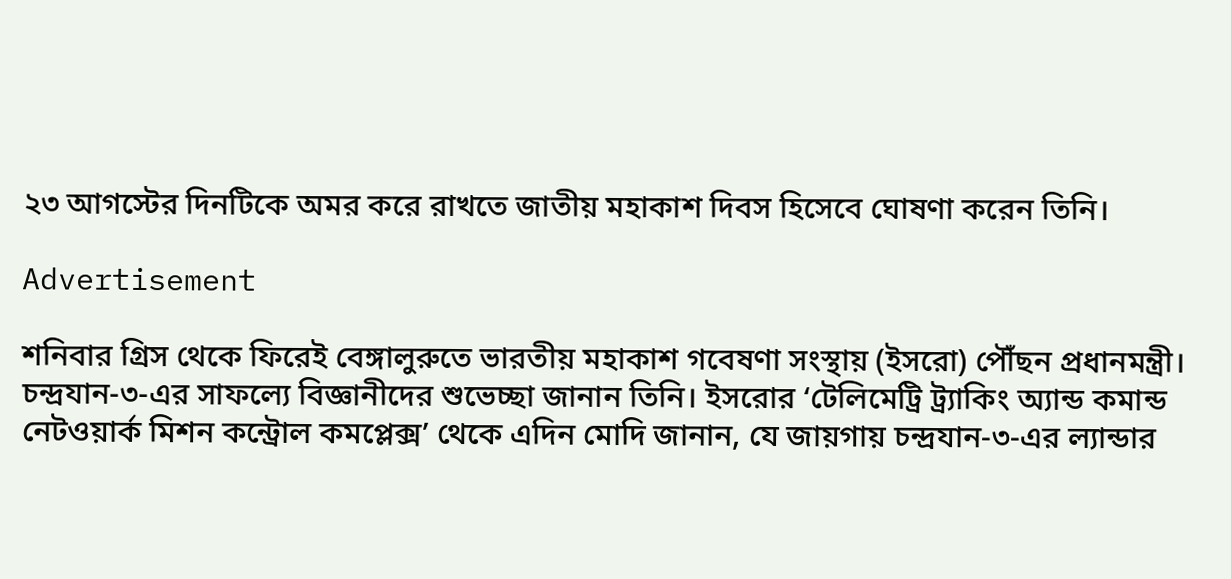২৩ আগস্টের দিনটিকে অমর করে রাখতে জাতীয় মহাকাশ দিবস হিসেবে ঘোষণা করেন তিনি।

Advertisement

শনিবার গ্রিস থেকে ফিরেই বেঙ্গালুরুতে ভারতীয় মহাকাশ গবেষণা সংস্থায় (ইসরো) পৌঁছন প্রধানমন্ত্রী। চন্দ্রযান-৩-এর সাফল্যে বিজ্ঞানীদের শুভেচ্ছা জানান তিনি। ইসরোর ‘টেলিমেট্রি ট্র্যাকিং অ্যান্ড কমান্ড নেটওয়ার্ক মিশন কন্ট্রোল কমপ্লেক্স’ থেকে এদিন মোদি জানান, যে জায়গায় চন্দ্রযান-৩-এর ল্যান্ডার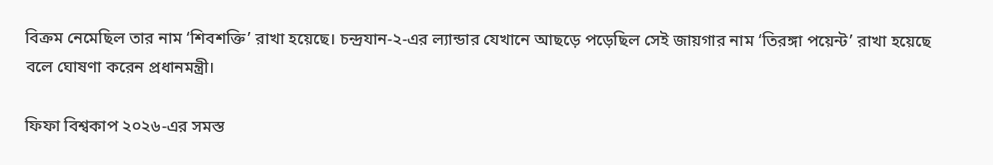বিক্রম নেমেছিল তার নাম ‘শিবশক্তি’ রাখা হয়েছে। চন্দ্রযান-২-এর ল্যান্ডার যেখানে আছড়ে পড়েছিল সেই জায়গার নাম ‘তিরঙ্গা পয়েন্ট’ রাখা হয়েছে বলে ঘোষণা করেন প্রধানমন্ত্রী।

ফিফা বিশ্বকাপ ২০২৬-এর সমস্ত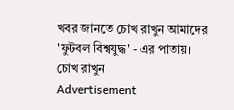খবর জানতে চোখ রাখুন আমাদের 'ফুটবল বিশ্বযুদ্ধ' - এর পাতায়।
চোখ রাখুন
Advertisement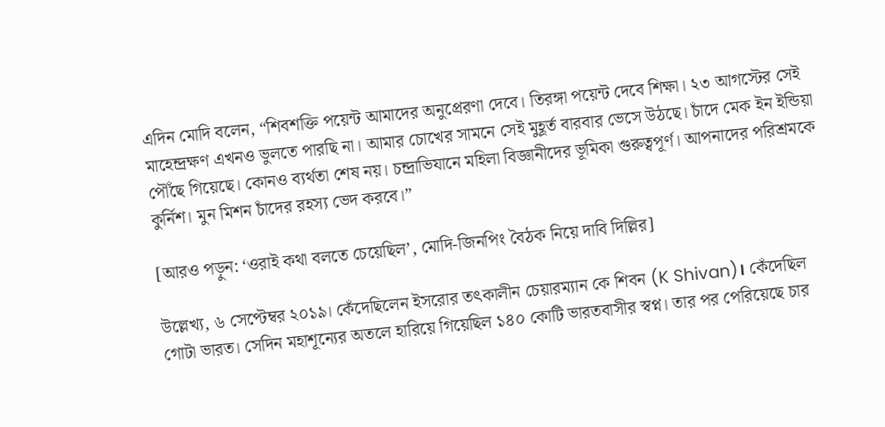এদিন মোদি বলেন, “শিবশক্তি পয়েন্ট আমাদের অনুপ্রেরণা দেবে। তিরঙ্গা পয়েন্ট দেবে শিক্ষা। ২৩ আগস্টের সেই মাহেন্দ্রক্ষণ এখনও ভুলতে পারছি না। আমার চোখের সামনে সেই মুহূর্ত বারবার ভেসে উঠছে। চাঁদে মেক ইন ইন্ডিয়া পৌঁছে গিয়েছে। কোনও ব্যর্থতা শেষ নয়। চন্দ্রাভিযানে মহিলা বিজ্ঞানীদের ভূমিকা গুরুত্বপূর্ণ। আপনাদের পরিশ্রমকে কুর্নিশ। মুন মিশন চাঁদের রহস্য ভেদ করবে।”

[আরও পড়ুন: ‘ওরাই কথা বলতে চেয়েছিল’, মোদি-জিনপিং বৈঠক নিয়ে দাবি দিল্লির]

উল্লেখ্য, ৬ সেপ্টেম্বর ২০১৯। কেঁদেছিলেন ইসরোর তৎকালীন চেয়ারম্যান কে শিবন (K Shivan)। কেঁদেছিল গোটা ভারত। সেদিন মহাশূন্যের অতলে হারিয়ে গিয়েছিল ১৪০ কোটি ভারতবাসীর স্বপ্ন। তার পর পেরিয়েছে চার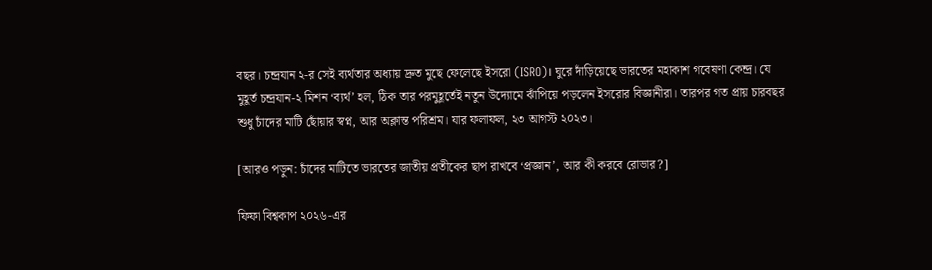বছর। চন্দ্রযান ২-র সেই ব্যর্থতার অধ্যায় দ্রুত মুছে ফেলেছে ইসরো (ISRO)। ঘুরে দাঁড়িয়েছে ভারতের মহাকাশ গবেষণা কেন্দ্র। যে মুহূর্ত চন্দ্রযান-২ মিশন ‘ব্যর্থ’ হল, ঠিক তার পরমুহূর্তেই নতুন উদ্যোমে ঝাঁপিয়ে পড়লেন ইসরোর বিজ্ঞানীরা। তারপর গত প্রায় চারবছর শুধু চাঁদের মাটি ছোঁয়ার স্বপ্ন, আর অক্লান্ত পরিশ্রম। যার ফলাফল, ২৩ আগস্ট ২০২৩।

[আরও পড়ুন: চাঁদের মাটিতে ভারতের জাতীয় প্রতীকের ছাপ রাখবে ‘প্রজ্ঞান’, আর কী করবে রোভার?]

ফিফা বিশ্বকাপ ২০২৬-এর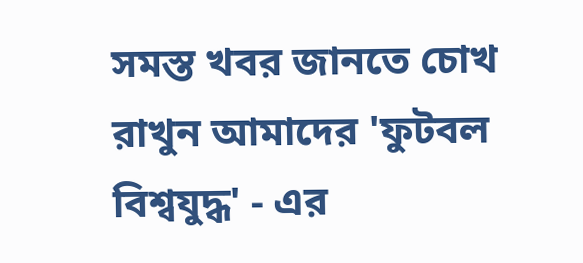সমস্ত খবর জানতে চোখ রাখুন আমাদের 'ফুটবল বিশ্বযুদ্ধ' - এর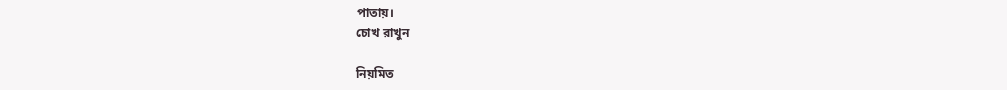পাতায়।
চোখ রাখুন

নিয়মিত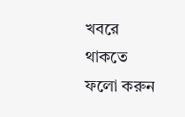খবরে থাকতে ফলো করুন